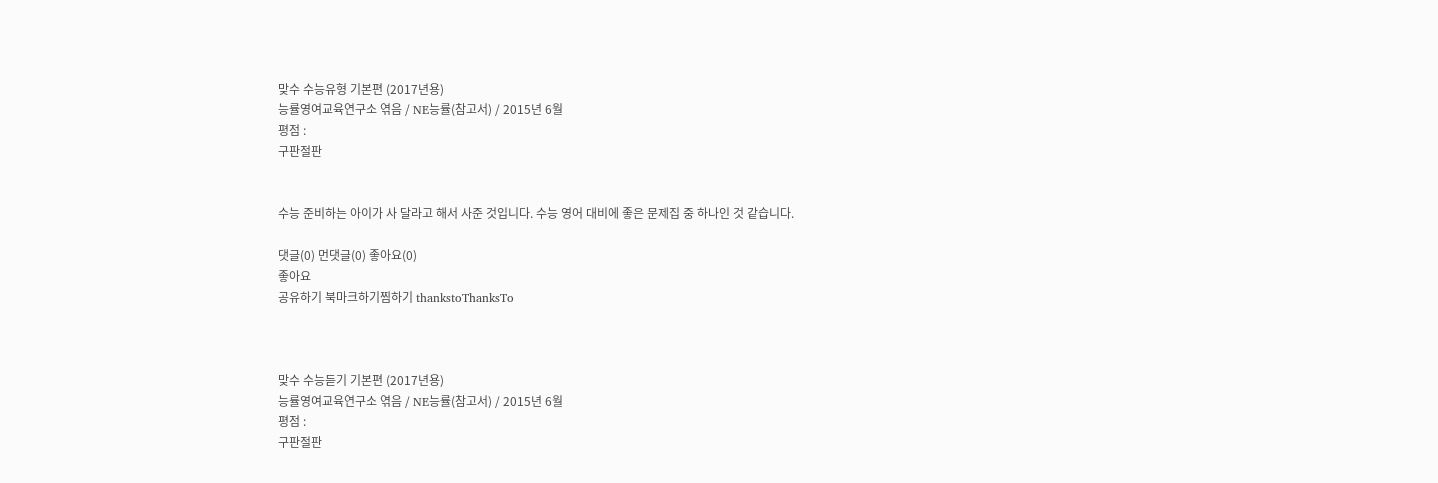맞수 수능유형 기본편 (2017년용)
능률영여교육연구소 엮음 / NE능률(참고서) / 2015년 6월
평점 :
구판절판


수능 준비하는 아이가 사 달라고 해서 사준 것입니다. 수능 영어 대비에 좋은 문제집 중 하나인 것 같습니다.

댓글(0) 먼댓글(0) 좋아요(0)
좋아요
공유하기 북마크하기찜하기 thankstoThanksTo



맞수 수능듣기 기본편 (2017년용)
능률영여교육연구소 엮음 / NE능률(참고서) / 2015년 6월
평점 :
구판절판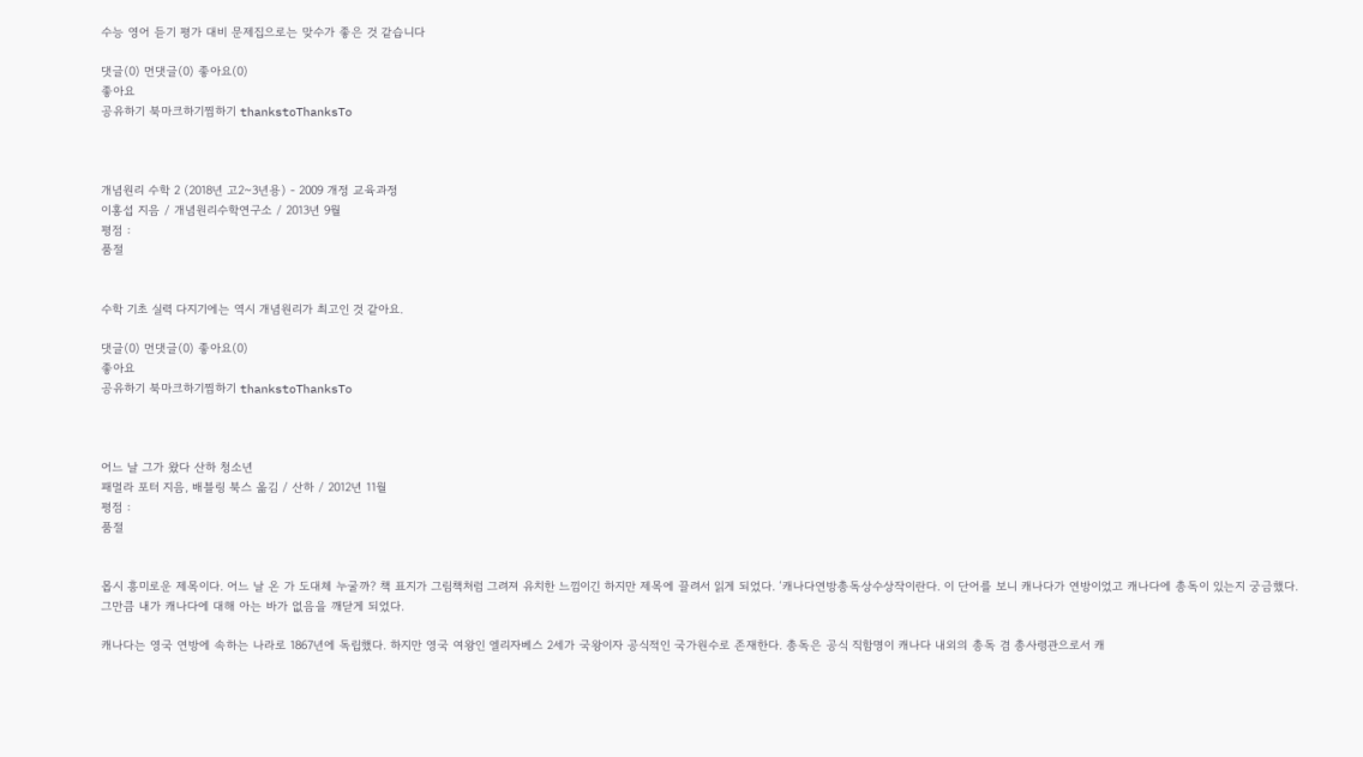수능 영어 듣기 평가 대비 문제집으로는 맞수가 좋은 것 같습니다

댓글(0) 먼댓글(0) 좋아요(0)
좋아요
공유하기 북마크하기찜하기 thankstoThanksTo



개념원리 수학 2 (2018년 고2~3년용) - 2009 개정 교육과정
이홍섭 지음 / 개념원리수학연구소 / 2013년 9월
평점 :
품절


수학 기초 실력 다지기에는 역시 개념원리가 최고인 것 같아요.

댓글(0) 먼댓글(0) 좋아요(0)
좋아요
공유하기 북마크하기찜하기 thankstoThanksTo



어느 날 그가 왔다 산하 청소년
패멀라 포터 지음, 배블링 북스 옮김 / 산하 / 2012년 11월
평점 :
품절


몹시 흥미로운 제목이다. 어느 날 온 가 도대체 누굴까? 책 표지가 그림책처럼 그려져 유치한 느낌이긴 하지만 제목에 끌려서 읽게 되었다. ‘캐나다연방총독상수상작이란다. 이 단어를 보니 캐나다가 연방이었고 캐나다에 총독이 있는지 궁금했다. 그만큼 내가 캐나다에 대해 아는 바가 없음을 깨닫게 되었다.

캐나다는 영국 연방에 속하는 나라로 1867년에 독립했다. 하지만 영국 여왕인 엘리자베스 2세가 국왕이자 공식적인 국가원수로 존재한다. 총독은 공식 직함명이 캐나다 내외의 총독 겸 총사령관으로서 캐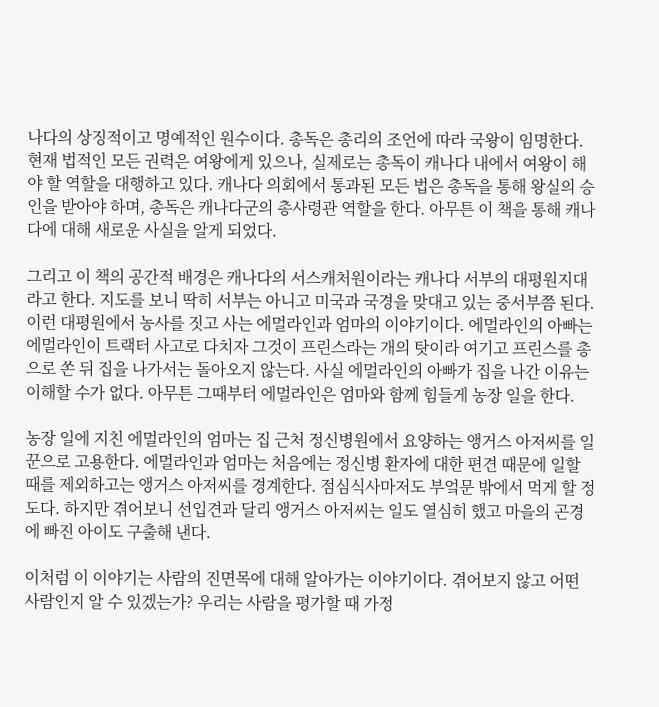나다의 상징적이고 명예적인 원수이다. 총독은 총리의 조언에 따라 국왕이 임명한다. 현재 법적인 모든 권력은 여왕에게 있으나, 실제로는 총독이 캐나다 내에서 여왕이 해야 할 역할을 대행하고 있다. 캐나다 의회에서 통과된 모든 법은 총독을 통해 왕실의 승인을 받아야 하며, 총독은 캐나다군의 총사령관 역할을 한다. 아무튼 이 책을 통해 캐나다에 대해 새로운 사실을 알게 되었다.

그리고 이 책의 공간적 배경은 캐나다의 서스캐처원이라는 캐나다 서부의 대평원지대라고 한다. 지도를 보니 딱히 서부는 아니고 미국과 국경을 맞대고 있는 중서부쯤 된다. 이런 대평원에서 농사를 짓고 사는 에멀라인과 엄마의 이야기이다. 에멀라인의 아빠는 에멀라인이 트랙터 사고로 다치자 그것이 프린스라는 개의 탓이라 여기고 프린스를 총으로 쏜 뒤 집을 나가서는 돌아오지 않는다. 사실 에멀라인의 아빠가 집을 나간 이유는 이해할 수가 없다. 아무튼 그때부터 에멀라인은 엄마와 함께 힘들게 농장 일을 한다.

농장 일에 지친 에멀라인의 엄마는 집 근처 정신병원에서 요양하는 앵거스 아저씨를 일꾼으로 고용한다. 에멀라인과 엄마는 처음에는 정신병 환자에 대한 편견 때문에 일할 때를 제외하고는 앵거스 아저씨를 경계한다. 점심식사마저도 부엌문 밖에서 먹게 할 정도다. 하지만 겪어보니 선입견과 달리 앵거스 아저씨는 일도 열심히 했고 마을의 곤경에 빠진 아이도 구출해 낸다.

이처럼 이 이야기는 사람의 진면목에 대해 알아가는 이야기이다. 겪어보지 않고 어떤 사람인지 알 수 있겠는가? 우리는 사람을 평가할 때 가정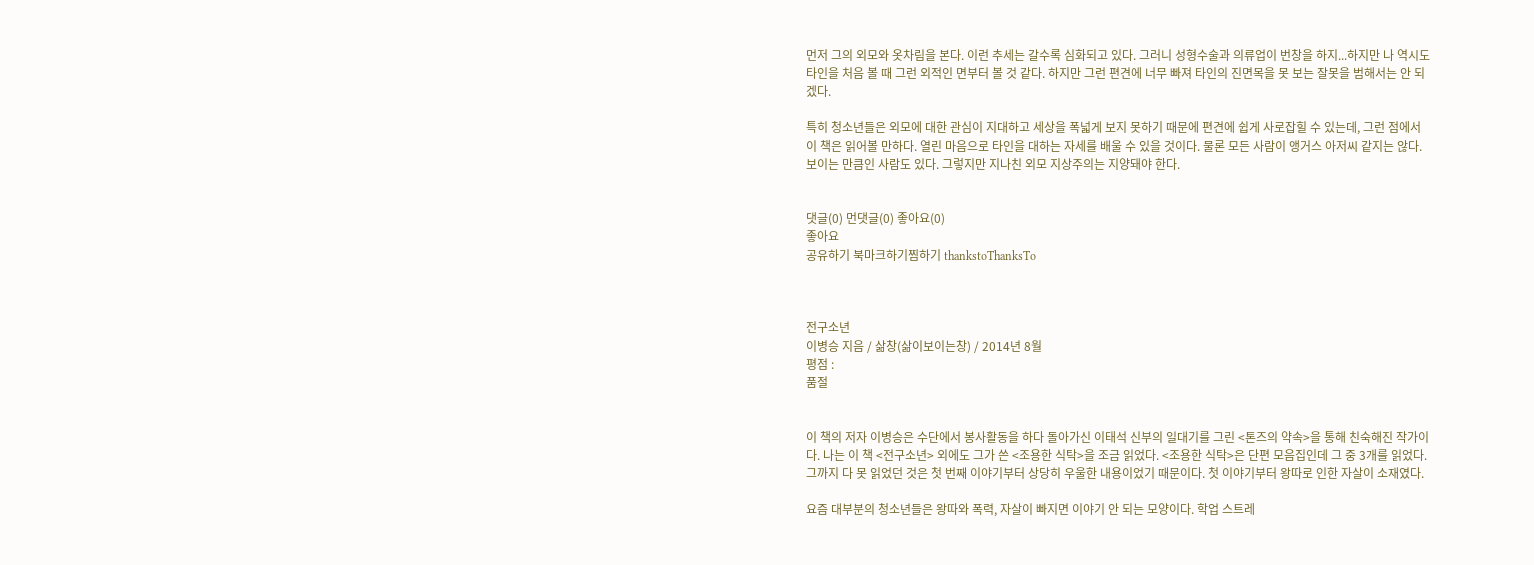먼저 그의 외모와 옷차림을 본다. 이런 추세는 갈수록 심화되고 있다. 그러니 성형수술과 의류업이 번창을 하지...하지만 나 역시도 타인을 처음 볼 때 그런 외적인 면부터 볼 것 같다. 하지만 그런 편견에 너무 빠져 타인의 진면목을 못 보는 잘못을 범해서는 안 되겠다.

특히 청소년들은 외모에 대한 관심이 지대하고 세상을 폭넓게 보지 못하기 때문에 편견에 쉽게 사로잡힐 수 있는데, 그런 점에서 이 책은 읽어볼 만하다. 열린 마음으로 타인을 대하는 자세를 배울 수 있을 것이다. 물론 모든 사람이 앵거스 아저씨 같지는 않다. 보이는 만큼인 사람도 있다. 그렇지만 지나친 외모 지상주의는 지양돼야 한다.


댓글(0) 먼댓글(0) 좋아요(0)
좋아요
공유하기 북마크하기찜하기 thankstoThanksTo



전구소년
이병승 지음 / 삶창(삶이보이는창) / 2014년 8월
평점 :
품절


이 책의 저자 이병승은 수단에서 봉사활동을 하다 돌아가신 이태석 신부의 일대기를 그린 <톤즈의 약속>을 통해 친숙해진 작가이다. 나는 이 책 <전구소년> 외에도 그가 쓴 <조용한 식탁>을 조금 읽었다. <조용한 식탁>은 단편 모음집인데 그 중 3개를 읽었다. 그까지 다 못 읽었던 것은 첫 번째 이야기부터 상당히 우울한 내용이었기 때문이다. 첫 이야기부터 왕따로 인한 자살이 소재였다.

요즘 대부분의 청소년들은 왕따와 폭력, 자살이 빠지면 이야기 안 되는 모양이다. 학업 스트레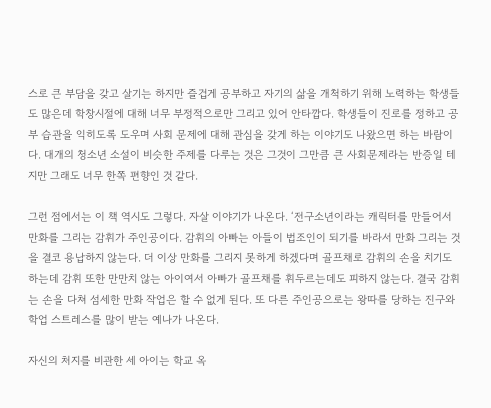스로 큰 부담을 갖고 살기는 하지만 즐겁게 공부하고 자기의 삶을 개척하기 위해 노력하는 학생들도 많은데 학창시절에 대해 너무 부정적으로만 그리고 있어 안타깝다. 학생들이 진로를 정하고 공부 습관을 익히도록 도우며 사회 문제에 대해 관심을 갖게 하는 이야기도 나왔으면 하는 바람이다. 대개의 청소년 소설이 비슷한 주제를 다루는 것은 그것이 그만큼 큰 사회문제라는 반증일 테지만 그래도 너무 한쪽 편향인 것 같다.

그런 점에서는 이 책 역시도 그렇다. 자살 이야기가 나온다. ‘전구소년이라는 캐릭터를 만들어서 만화를 그리는 감휘가 주인공이다. 감휘의 아빠는 아들이 법조인이 되기를 바라서 만화 그리는 것을 결코 용납하지 않는다. 더 이상 만화를 그리지 못하게 하겠다며 골프채로 감휘의 손을 치기도 하는데 감휘 또한 만만치 않는 아이여서 아빠가 골프채를 휘두르는데도 피하지 않는다. 결국 감휘는 손을 다쳐 섬세한 만화 작업은 할 수 없게 된다. 또 다른 주인공으로는 왕따를 당하는 진구와 학업 스트레스를 많이 받는 예나가 나온다.

자신의 처지를 비관한 세 아이는 학교 옥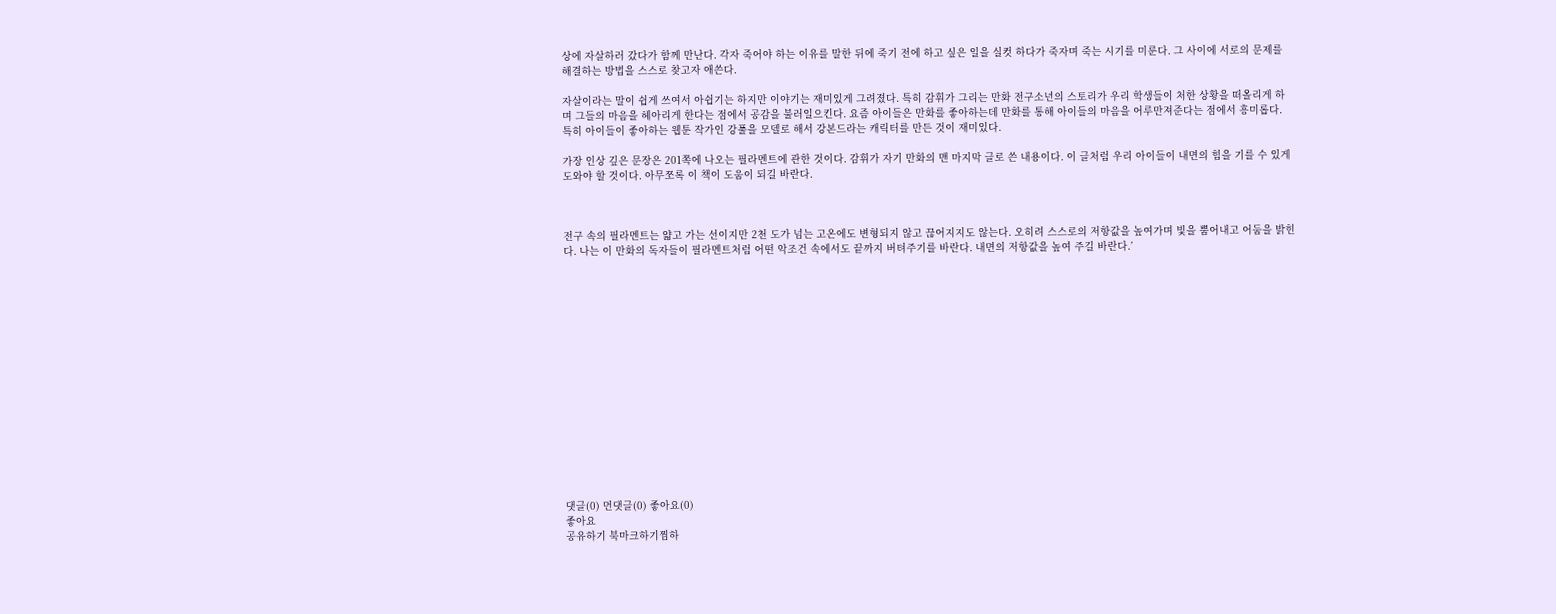상에 자살하러 갔다가 함께 만난다. 각자 죽어야 하는 이유를 말한 뒤에 죽기 전에 하고 싶은 일을 실컷 하다가 죽자며 죽는 시기를 미룬다. 그 사이에 서로의 문제를 해결하는 방법을 스스로 찾고자 애쓴다.

자살이라는 말이 쉽게 쓰여서 아쉽기는 하지만 이야기는 재미있게 그려졌다. 특히 감휘가 그리는 만화 전구소년의 스토리가 우리 학생들이 처한 상황을 떠올리게 하며 그들의 마음을 헤아리게 한다는 점에서 공감을 불러일으킨다. 요즘 아이들은 만화를 좋아하는데 만화를 통해 아이들의 마음을 어루만져준다는 점에서 흥미롭다. 특히 아이들이 좋아하는 웹툰 작가인 강풀을 모델로 해서 강본드라는 캐릭터를 만든 것이 재미있다.

가장 인상 깊은 문장은 201쪽에 나오는 필라멘트에 관한 것이다. 감휘가 자기 만화의 맨 마지막 글로 쓴 내용이다. 이 글처럼 우리 아이들이 내면의 힘을 기를 수 있게 도와야 할 것이다. 아무쪼록 이 책이 도움이 되길 바란다.



전구 속의 필라멘트는 얇고 가는 선이지만 2천 도가 넘는 고온에도 변형되지 않고 끊어지지도 않는다. 오히려 스스로의 저항값을 높여가며 빛을 뿜어내고 어둠을 밝힌다. 나는 이 만화의 독자들이 필라멘트처럼 어떤 악조건 속에서도 끝까지 버텨주기를 바란다. 내면의 저항값을 높여 주길 바란다.’
















댓글(0) 먼댓글(0) 좋아요(0)
좋아요
공유하기 북마크하기찜하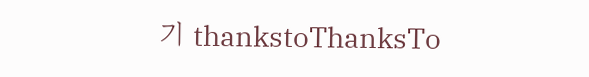기 thankstoThanksTo